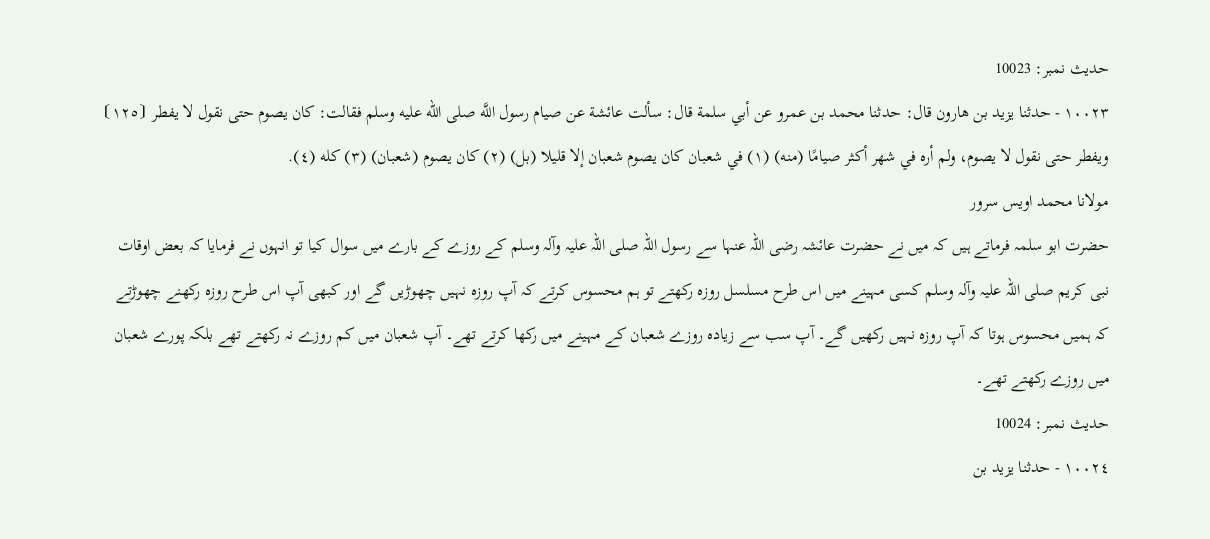حدیث نمبر: 10023
١٠٠٢٣ - حدثنا يزيد بن هارون قال: حدثنا محمد بن عمرو عن أبي سلمة قال: سألت عائشة عن صيام رسول اللَّه صلى الله عليه وسلم فقالت: كان يصوم حتى نقول لا يفطر ⦗١٢٥⦘ ويفطر حتى نقول لا يصوم، ولم أره في شهر أكثر صيامًا (منه) (١) في شعبان كان يصوم شعبان إلا قليلا (بل) (٢) كان يصوم (شعبان) (٣) كله (٤).
مولانا محمد اویس سرور
حضرت ابو سلمہ فرماتے ہیں کہ میں نے حضرت عائشہ رضی اللہ عنہا سے رسول اللہ صلی اللہ علیہ وآلہ وسلم کے روزے کے بارے میں سوال کیا تو انہوں نے فرمایا کہ بعض اوقات نبی کریم صلی اللہ علیہ وآلہ وسلم کسی مہینے میں اس طرح مسلسل روزہ رکھتے تو ہم محسوس کرتے کہ آپ روزہ نہیں چھوڑیں گے اور کبھی آپ اس طرح روزہ رکھنے چھوڑتے کہ ہمیں محسوس ہوتا کہ آپ روزہ نہیں رکھیں گے۔ آپ سب سے زیادہ روزے شعبان کے مہینے میں رکھا کرتے تھے۔ آپ شعبان میں کم روزے نہ رکھتے تھے بلکہ پورے شعبان میں روزے رکھتے تھے۔
حدیث نمبر: 10024
١٠٠٢٤ - حدثنا يزيد بن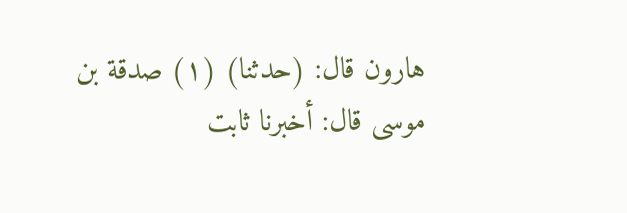هارون قال: (حدثنا) (١) صدقة بن موسى قال: أخبرنا ثابت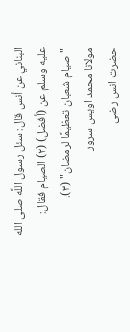البناني عن أنس قال: سئل رسول اللَّه صلى الله عليه وسلم عن (أفضل) (٢) الصيام فقال: "صيام شعبان تعظيمًا لرمضان" (٣).
مولانا محمد اویس سرور
حضرت انس رضی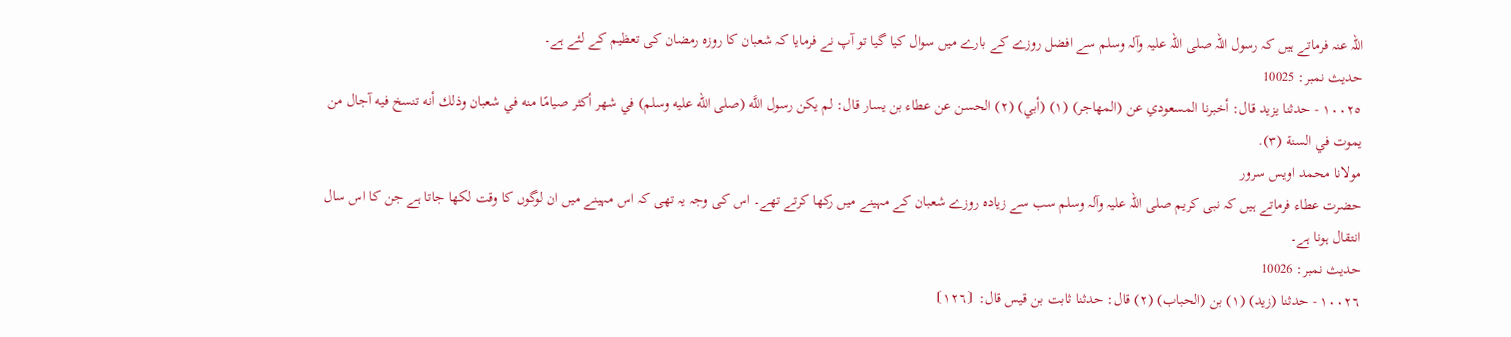اللہ عنہ فرماتے ہیں کہ رسول اللہ صلی اللہ علیہ وآلہ وسلم سے افضل روزے کے بارے میں سوال کیا گیا تو آپ نے فرمایا کہ شعبان کا روزہ رمضان کی تعظیم کے لئے ہے۔
حدیث نمبر: 10025
١٠٠٢٥ - حدثنا يزيد قال: أخبرنا المسعودي عن (المهاجر) (١) (أبي) (٢) الحسن عن عطاء بن يسار قال: لم يكن رسول اللَّه (صلى الله عليه وسلم) في شهر أكثر صيامًا منه في شعبان وذلك أنه تنسخ فيه آجال من يموت في السنة (٣).
مولانا محمد اویس سرور
حضرت عطاء فرماتے ہیں کہ نبی کریم صلی اللہ علیہ وآلہ وسلم سب سے زیادہ روزے شعبان کے مہینے میں رکھا کرتے تھے۔ اس کی وجہ یہ تھی کہ اس مہینے میں ان لوگوں کا وقت لکھا جاتا ہے جن کا اس سال انتقال ہونا ہے۔
حدیث نمبر: 10026
١٠٠٢٦ - حدثنا (زيد) (١) بن (الحباب) (٢) قال: حدثنا ثابت بن قيس قال: ⦗١٢٦⦘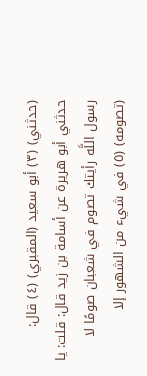(حدثني) (٣) أبو سعيد (المقبري) (٤) قال: حدثني أبو هريرة عن أسامة بن زيد قال: قلت: يا رسول اللَّه رأيتك تصوم في شعبان صومًا لا (تصومه) (٥) في شيء من الشهور إلا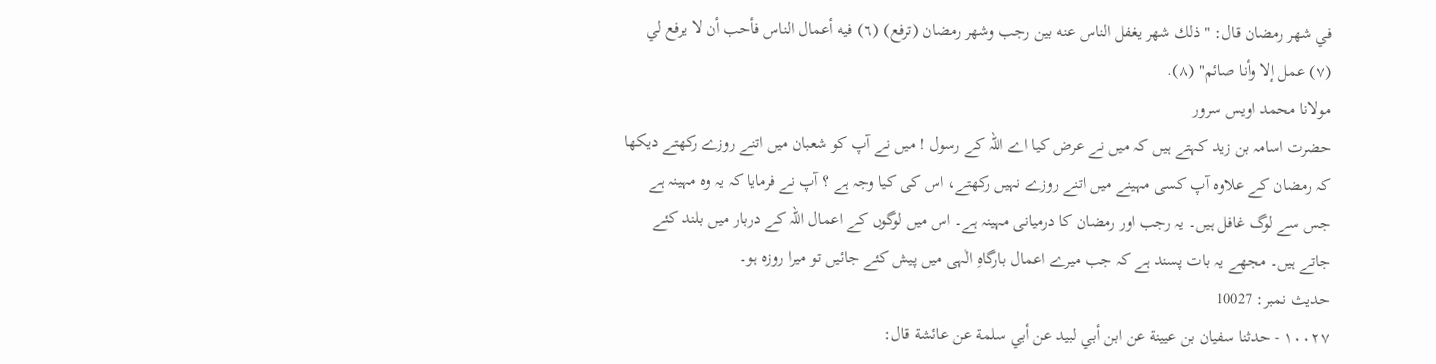في شهر رمضان قال: "ذلك شهر يغفل الناس عنه بين رجب وشهر رمضان (ترفع) (٦) فيه أعمال الناس فأحب أن لا يرفع لي (٧) عمل إلا وأنا صائم" (٨).
مولانا محمد اویس سرور
حضرت اسامہ بن زید کہتے ہیں کہ میں نے عرض کیا اے اللہ کے رسول ! میں نے آپ کو شعبان میں اتنے روزے رکھتے دیکھا کہ رمضان کے علاوہ آپ کسی مہینے میں اتنے روزے نہیں رکھتے، اس کی کیا وجہ ہے ؟ آپ نے فرمایا کہ یہ وہ مہینہ ہے جس سے لوگ غافل ہیں۔ یہ رجب اور رمضان کا درمیانی مہینہ ہے۔ اس میں لوگوں کے اعمال اللہ کے دربار میں بلند کئے جاتے ہیں۔ مجھے یہ بات پسند ہے کہ جب میرے اعمال بارگاہِ الٰہی میں پیش کئے جائیں تو میرا روزہ ہو۔
حدیث نمبر: 10027
١٠٠٢٧ - حدثنا سفيان بن عيينة عن ابن أبي لبيد عن أبي سلمة عن عائشة قال: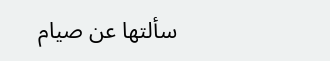سألتها عن صيام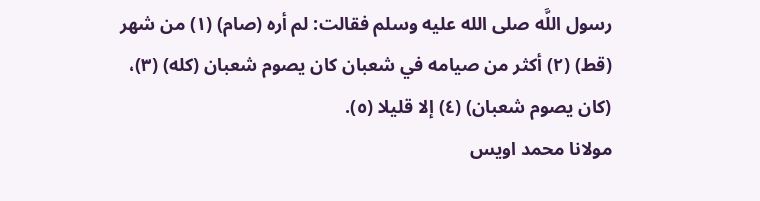رسول اللَّه صلى الله عليه وسلم فقالت: لم أره (صام) (١) من شهر (قط) (٢) أكثر من صيامه في شعبان كان يصوم شعبان (كله) (٣)، (كان يصوم شعبان) (٤) إلا قليلا (٥).
مولانا محمد اویس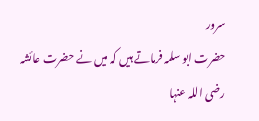سرور
حضرت ابو سلمہ فرماتے ہیں کہ میں نے حضرت عائشہ رضی اللہ عنہا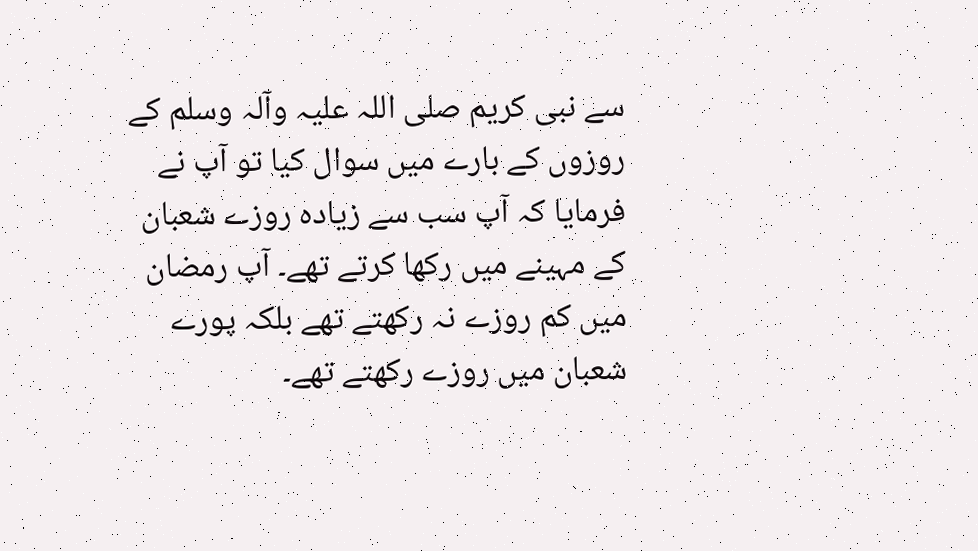سے نبی کریم صلی اللہ علیہ وآلہ وسلم کے روزوں کے بارے میں سوال کیا تو آپ نے فرمایا کہ آپ سب سے زیادہ روزے شعبان کے مہینے میں رکھا کرتے تھے۔ آپ رمضان میں کم روزے نہ رکھتے تھے بلکہ پورے شعبان میں روزے رکھتے تھے۔